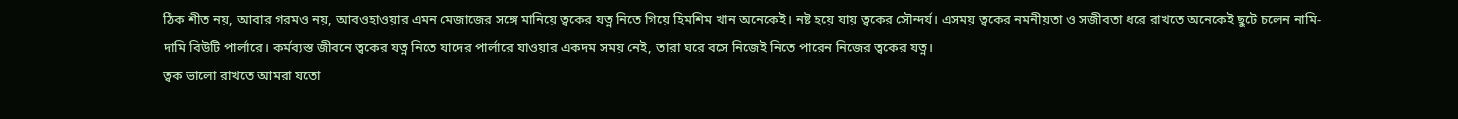ঠিক শীত নয়, আবার গরমও নয়, আবওহাওয়ার এমন মেজাজের সঙ্গে মানিয়ে ত্বকের যত্ন নিতে গিয়ে হিমশিম খান অনেকেই। নষ্ট হয়ে যায় ত্বকের সৌন্দর্য। এসময় ত্বকের নমনীয়তা ও সজীবতা ধরে রাখতে অনেকেই ছুটে চলেন নামি-দামি বিউটি পার্লারে। কর্মব্যস্ত জীবনে ত্বকের যত্ন নিতে যাদের পার্লারে যাওয়ার একদম সময় নেই, তারা ঘরে বসে নিজেই নিতে পারেন নিজের ত্বকের যত্ন।
ত্বক ভালো রাখতে আমরা যতো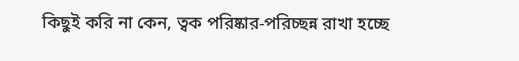কিছুই করি না কেন, ত্বক পরিষ্কার-পরিচ্ছন্ন রাখা হচ্ছে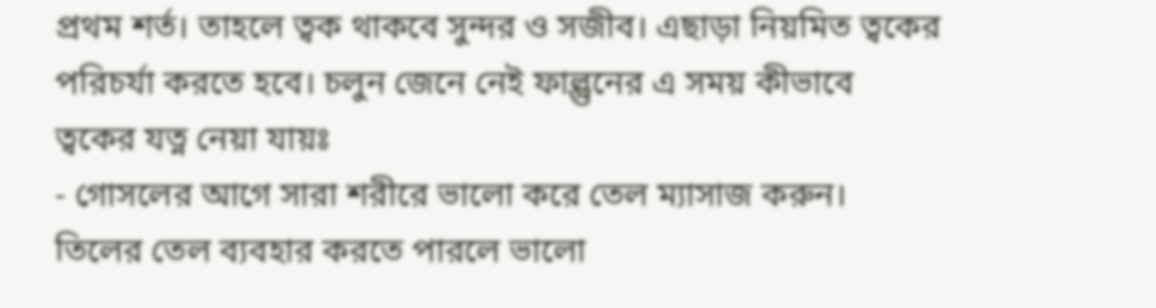প্রথম শর্ত। তাহলে ত্বক থাকবে সুন্দর ও সজীব। এছাড়া নিয়মিত ত্বকের পরিচর্যা করতে হবে। চলুন জেনে নেই ফাল্গুনের এ সময় কীভাবে ত্বকের যত্ন নেয়া যায়ঃ
- গোসলের আগে সারা শরীরে ভালো করে তেল ম্যাসাজ করুন। তিলের তেল ব্যবহার করতে পারলে ভালো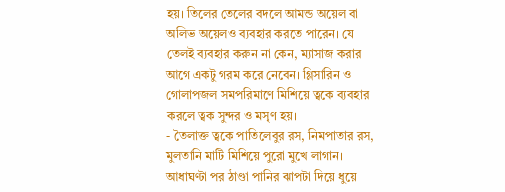হয়। তিলের তেলের বদলে আমন্ড অয়েল বা অলিভ অয়েলও ব্যবহার করতে পারেন। যে তেলই ব্যবহার করুন না কেন, ম্যাসাজ করার আগে একটু গরম করে নেবেন। গ্লিসারিন ও গোলাপজল সমপরিমাণে মিশিয়ে ত্বকে ব্যবহার করলে ত্বক সুন্দর ও মসৃণ হয়।
- তৈলাক্ত ত্বকে পাতিলেবুর রস, নিমপাতার রস, মুলতানি মাটি মিশিয়ে পুরো মুখে লাগান। আধাঘণ্টা পর ঠাণ্ডা পানির ঝাপটা দিয়ে ধুয়ে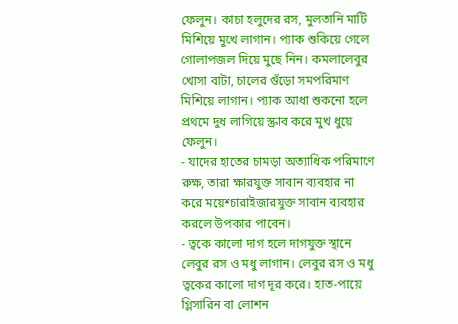ফেলুন। কাচা হলুদের রস, মুলতানি মাটি মিশিয়ে মুখে লাগান। প্যাক শুকিয়ে গেলে গোলাপজল দিয়ে মুছে নিন। কমলালেবুর খোসা বাটা, চালের গুঁড়ো সমপরিমাণ মিশিয়ে লাগান। প্যাক আধা শুকনো হলে প্রথমে দুধ লাগিয়ে স্ক্রাব করে মুখ ধুয়ে ফেলুন।
- যাদের হাতের চামড়া অত্যাধিক পরিমাণে রুক্ষ, তারা ক্ষারযুক্ত সাবান ব্যবহার না করে ময়েশ্চারাইজারযুক্ত সাবান ব্যবহার করলে উপকার পাবেন।
- ত্বকে কালো দাগ হলে দাগযুক্ত স্থানে লেবুর রস ও মধু লাগান। লেবুর রস ও মধু ত্বকের কালো দাগ দূর করে। হাত-পায়ে গ্লিসারিন বা লোশন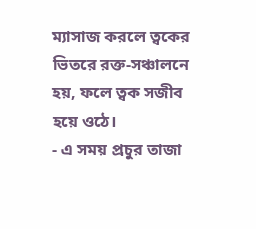ম্যাসাজ করলে ত্বকের ভিতরে রক্ত-সঞ্চালনে হয়, ফলে ত্বক সজীব হয়ে ওঠে।
- এ সময় প্রচুর তাজা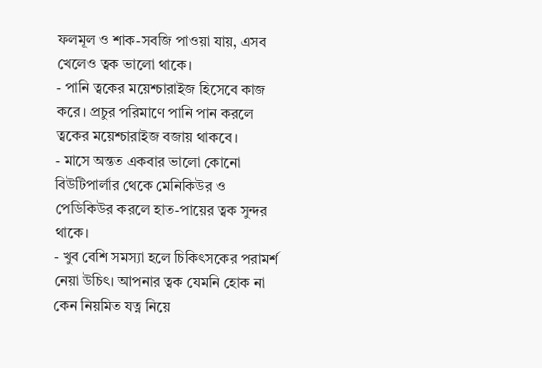ফলমূল ও শাক-সবজি পাওয়া যায়, এসব খেলেও ত্বক ভালো থাকে।
- পানি ত্বকের ময়েশ্চারাইজ হিসেবে কাজ করে। প্রচুর পরিমাণে পানি পান করলে ত্বকের ময়েশ্চারাইজ বজায় থাকবে।
- মাসে অন্তত একবার ভালো কোনো বিউটিপার্লার থেকে মেনিকিউর ও পেডিকিউর করলে হাত-পায়ের ত্বক সুন্দর থাকে।
- খুব বেশি সমস্যা হলে চিকিৎসকের পরামর্শ নেয়া উচিৎ। আপনার ত্বক যেমনি হোক না কেন নিয়মিত যত্ন নিয়ে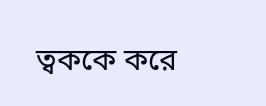ত্বককে করে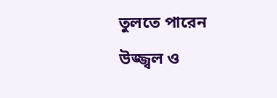তুলতে পারেন উজ্জ্বল ও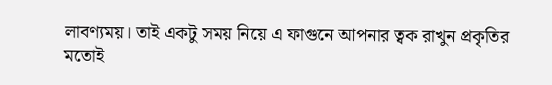লাবণ্যময়। তাই একটু সময় নিয়ে এ ফাগুনে আপনার ত্বক রাখুন প্রকৃতির মতোই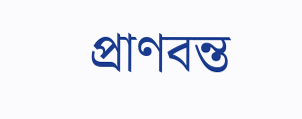প্রাণবন্ত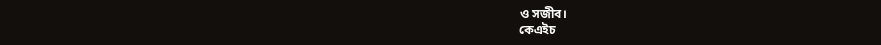ও সজীব।
কেএইচ